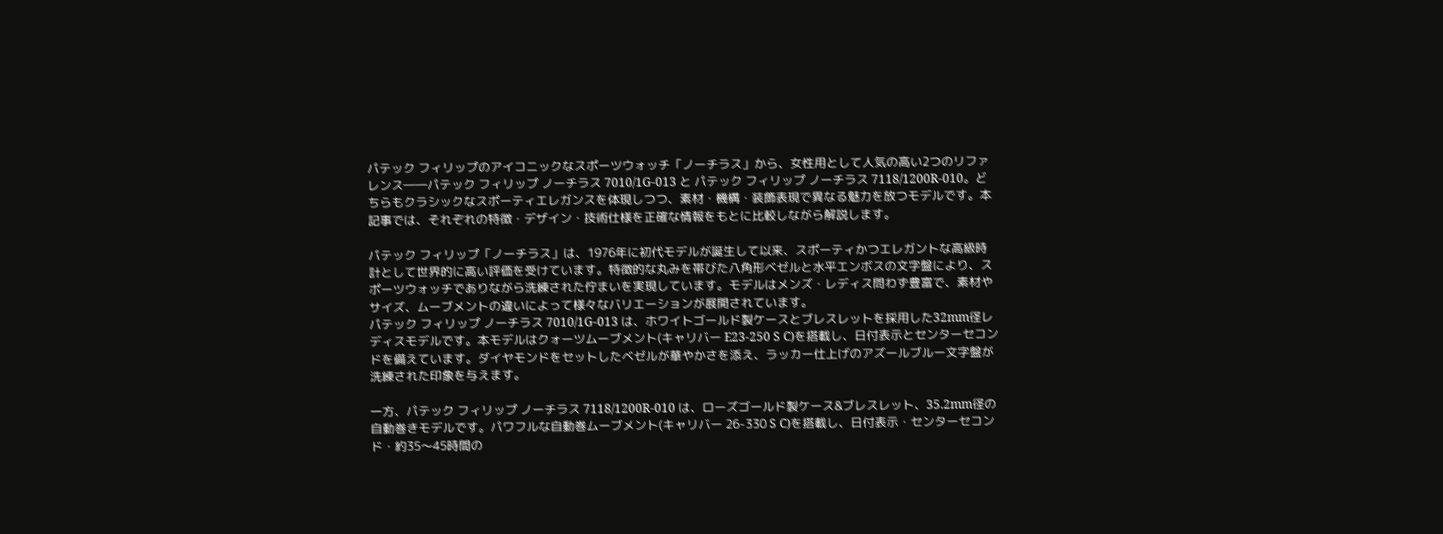パテック フィリップのアイコニックなスポーツウォッチ「ノーチラス」から、女性用として人気の高い2つのリファレンス――パテック フィリップ ノーチラス 7010/1G‑013 と パテック フィリップ ノーチラス 7118/1200R‑010。どちらもクラシックなスポーティエレガンスを体現しつつ、素材・機構・装飾表現で異なる魅力を放つモデルです。本記事では、それぞれの特徴・デザイン・技術仕様を正確な情報をもとに比較しながら解説します。

パテック フィリップ「ノーチラス」は、1976年に初代モデルが誕生して以来、スポーティかつエレガントな高級時計として世界的に高い評価を受けています。特徴的な丸みを帯びた八角形ベゼルと水平エンボスの文字盤により、スポーツウォッチでありながら洗練された佇まいを実現しています。モデルはメンズ・レディス問わず豊富で、素材やサイズ、ムーブメントの違いによって様々なバリエーションが展開されています。
パテック フィリップ ノーチラス 7010/1G-013 は、ホワイトゴールド製ケースとブレスレットを採用した32mm径レディスモデルです。本モデルはクォーツムーブメント(キャリバー E23-250 S C)を搭載し、日付表示とセンターセコンドを備えています。ダイヤモンドをセットしたベゼルが華やかさを添え、ラッカー仕上げのアズールブルー文字盤が洗練された印象を与えます。

一方、パテック フィリップ ノーチラス 7118/1200R-010 は、ローズゴールド製ケース&ブレスレット、35.2mm径の自動巻きモデルです。パワフルな自動巻ムーブメント(キャリバー 26-330 S C)を搭載し、日付表示・センターセコンド・約35〜45時間の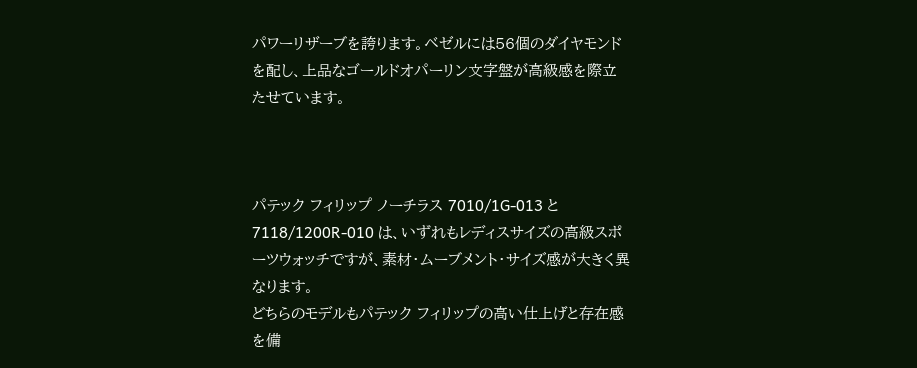パワーリザーブを誇ります。ベゼルには56個のダイヤモンドを配し、上品なゴールドオパーリン文字盤が高級感を際立たせています。



パテック フィリップ ノーチラス 7010/1G-013 と 7118/1200R-010 は、いずれもレディスサイズの高級スポーツウォッチですが、素材・ムーブメント・サイズ感が大きく異なります。
どちらのモデルもパテック フィリップの高い仕上げと存在感を備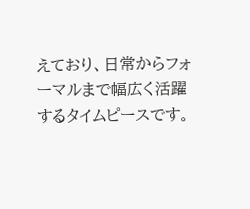えており、日常からフォーマルまで幅広く活躍するタイムピースです。